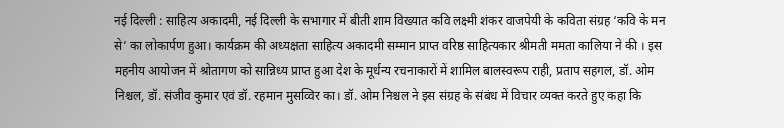नई दिल्ली : साहित्य अकादमी, नई दिल्ली के सभागार में बीती शाम विख्यात कवि लक्ष्मी शंकर वाजपेयी के कविता संग्रह ‘कवि के मन से’ का लोकार्पण हुआ। कार्यक्रम की अध्यक्षता साहित्य अकादमी सम्मान प्राप्त वरिष्ठ साहित्यकार श्रीमती ममता कालिया ने की । इस महनीय आयोजन में श्रोतागण को सान्निध्य प्राप्त हुआ देश के मूर्धन्य रचनाकारों में शामिल बालस्वरूप राही, प्रताप सहगल, डॉ. ओम निश्चल, डॉ. संजीव कुमार एवं डॉ. रहमान मुसव्विर का। डॉ. ओम निश्चल ने इस संग्रह के संबंध में विचार व्यक्त करते हुए कहा कि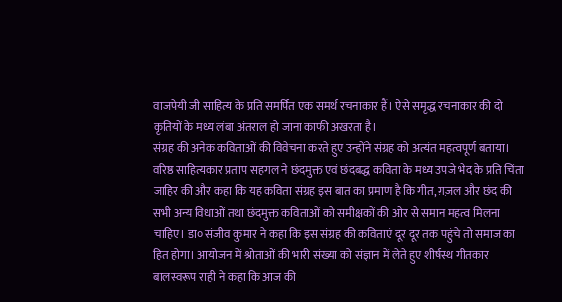वाजपेयी जी साहित्य के प्रति समर्पित एक समर्थ रचनाकार हैं। ऐसे समृद्ध रचनाकार की दो कृतियों के मध्य लंबा अंतराल हो जाना काफी अखरता है।
संग्रह की अनेक कविताओं की विवेचना करते हुए उन्होंने संग्रह को अत्यंत महत्वपूर्ण बताया। वरिष्ठ साहित्यकार प्रताप सहगल ने छंदमुक्त एवं छंदबद्ध कविता के मध्य उपजे भेद के प्रति चिंता जाहिर की और कहा कि यह कविता संग्रह इस बात का प्रमाण है कि गीत, ग़ज़ल और छंद की सभी अन्य विधाओं तथा छंदमुक्त कविताओं को समीक्षकों की ओर से समान महत्व मिलना चाहिए। डा० संजीव कुमार ने कहा कि इस संग्रह की कविताएं दूर दूर तक पहुंचे तो समाज का हित होगा। आयोजन में श्रोताओं की भारी संख्या को संज्ञान में लेते हुए शीर्षस्थ गीतकार बालस्वरूप राही ने कहा कि आज की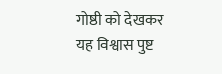गोष्ठी को देखकर यह विश्वास पुष्ट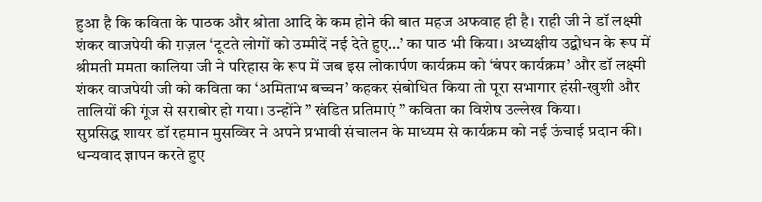हुआ है कि कविता के पाठक और श्रोता आदि के कम होने की बात महज अफवाह ही है। राही जी ने डॉ लक्ष्मी शंकर वाजपेयी की ग़ज़ल ‘टूटते लोगों को उम्मीदें नई देते हुए…’ का पाठ भी किया। अध्यक्षीय उद्बोधन के रूप में श्रीमती ममता कालिया जी ने परिहास के रूप में जब इस लोकार्पण कार्यक्रम को ‘बंपर कार्यक्रम’ और डॉ लक्ष्मी शंकर वाजपेयी जी को कविता का ‘अमिताभ बच्चन’ कहकर संबोधित किया तो पूरा सभागार हंसी-खुशी और तालियों की गूंज से सराबोर हो गया। उन्होंने ” खंडित प्रतिमाएं ” कविता का विशेष उल्लेख किया।
सुप्रसिद्ध शायर डॉ रहमान मुसव्विर ने अपने प्रभावी संचालन के माध्यम से कार्यक्रम को नई ऊंचाई प्रदान की।
धन्यवाद ज्ञापन करते हुए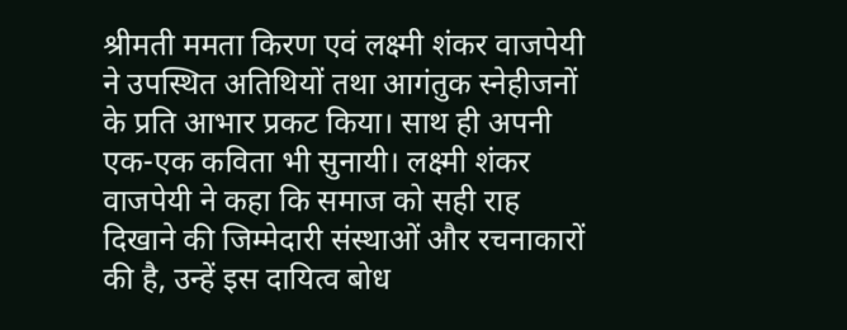श्रीमती ममता किरण एवं लक्ष्मी शंकर वाजपेयी ने उपस्थित अतिथियों तथा आगंतुक स्नेहीजनों के प्रति आभार प्रकट किया। साथ ही अपनी एक-एक कविता भी सुनायी। लक्ष्मी शंकर वाजपेयी ने कहा कि समाज को सही राह दिखाने की जिम्मेदारी संस्थाओं और रचनाकारों की है, उन्हें इस दायित्व बोध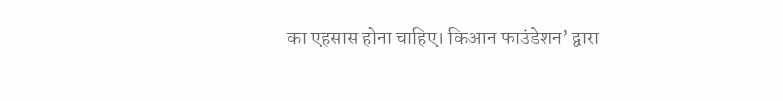का एहसास होना चाहिए। किआन फाउंडेशन’ द्वारा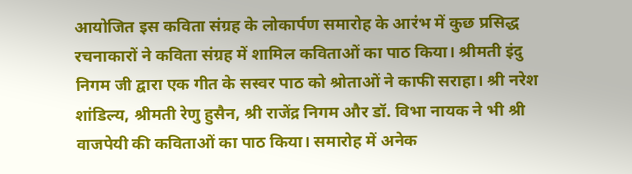आयोजित इस कविता संग्रह के लोकार्पण समारोह के आरंभ में कुछ प्रसिद्ध रचनाकारों ने कविता संग्रह में शामिल कविताओं का पाठ किया। श्रीमती इंदु निगम जी द्वारा एक गीत के सस्वर पाठ को श्रोताओं ने काफी सराहा। श्री नरेश शांडिल्य, श्रीमती रेणु हुसैन, श्री राजेंद्र निगम और डॉ. विभा नायक ने भी श्री वाजपेयी की कविताओं का पाठ किया। समारोह में अनेक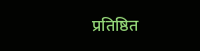प्रतिष्ठित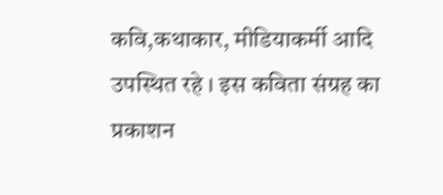कवि,कथाकार, मीडियाकर्मी आदि उपस्थित रहे । इस कविता संग्रह का प्रकाशन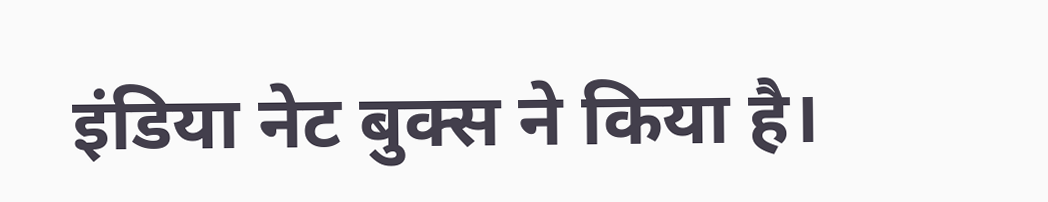इंडिया नेट बुक्स ने किया है।